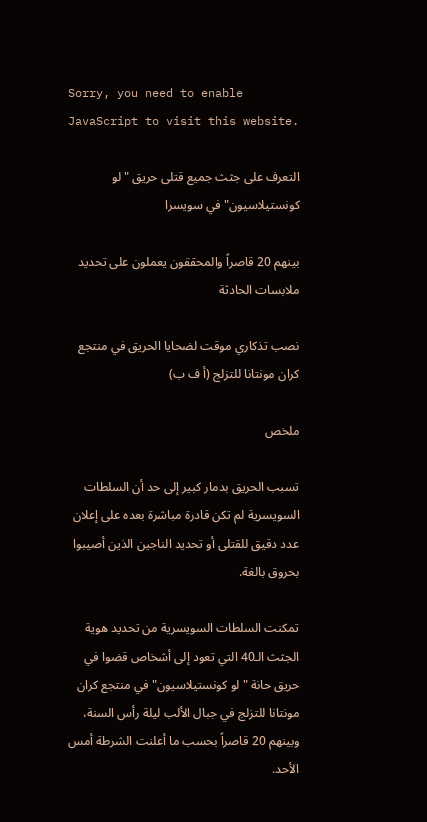Sorry, you need to enable JavaScript to visit this website.

التعرف على جثث جميع قتلى حريق "لو كونستيلاسيون" في سويسرا

بينهم 20 قاصراً والمحققون يعملون على تحديد ملابسات الحادثة

نصب تذكاري موقت لضحايا الحريق في منتجع كران مونتانا للتزلج (أ ف ب)

ملخص

تسبب الحريق بدمار كبير إلى حد أن السلطات السويسرية لم تكن قادرة مباشرة بعده على إعلان عدد دقيق للقتلى أو تحديد الناجين الذين أصيبوا بحروق بالغة.

تمكنت السلطات السويسرية من تحديد هوية الجثث الـ40 التي تعود إلى أشخاص قضوا في حريق حانة "لو كونستيلاسيون" في منتجع كران مونتانا للتزلج في جبال الألب ليلة رأس السنة، وبينهم 20 قاصراً بحسب ما أعلنت الشرطة أمس الأحد.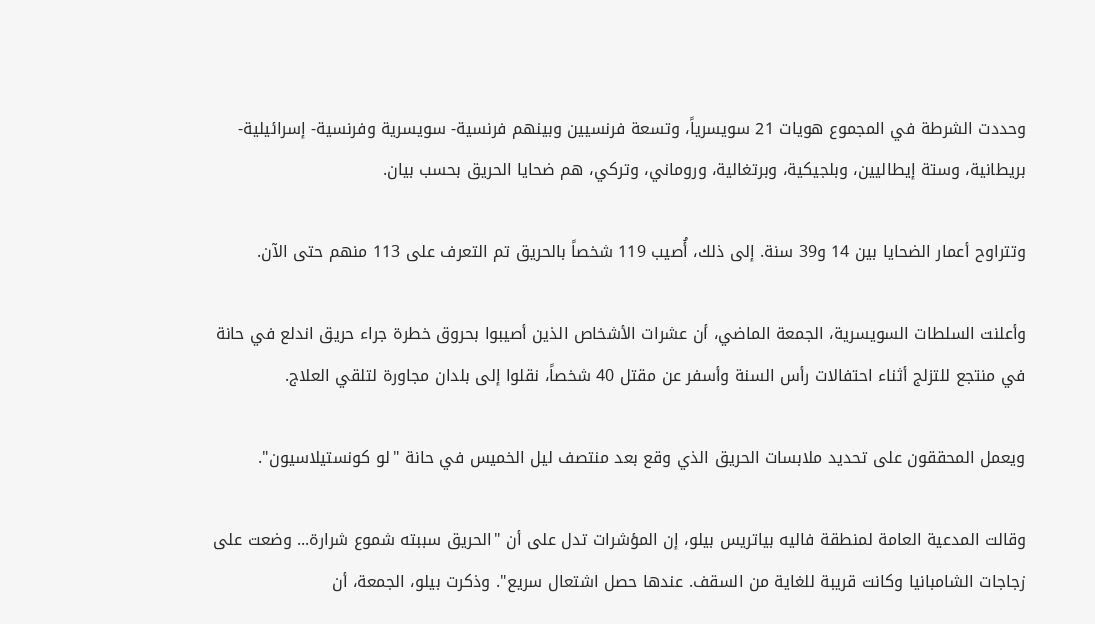وحددت الشرطة في المجموع هويات 21 سويسرياً، وتسعة فرنسيين وبينهم فرنسية- سويسرية وفرنسية- إسرائيلية- بريطانية، وستة إيطاليين، وبلجيكية، وبرتغالية، وروماني، وتركي، هم ضحايا الحريق بحسب بيان.

وتتراوح أعمار الضحايا بين 14 و39 سنة. إلى ذلك، أُصيب 119 شخصاً بالحريق تم التعرف على 113 منهم حتى الآن.

وأعلنت السلطات السويسرية، الجمعة الماضي، أن عشرات الأشخاص الذين أصيبوا بحروق خطرة جراء حريق اندلع في حانة في منتجع للتزلج أثناء احتفالات رأس السنة وأسفر عن مقتل 40 شخصاً، نقلوا إلى بلدان مجاورة لتلقي العلاج.

ويعمل المحققون على تحديد ملابسات الحريق الذي وقع بعد منتصف ليل الخميس في حانة "لو كونستيلاسيون".

وقالت المدعية العامة لمنطقة فاليه بياتريس بيلو، إن المؤشرات تدل على أن "الحريق سببته شموع شرارة... وضعت على زجاجات الشامبانيا وكانت قريبة للغاية من السقف. عندها حصل اشتعال سريع". وذكرت بيلو، الجمعة، أن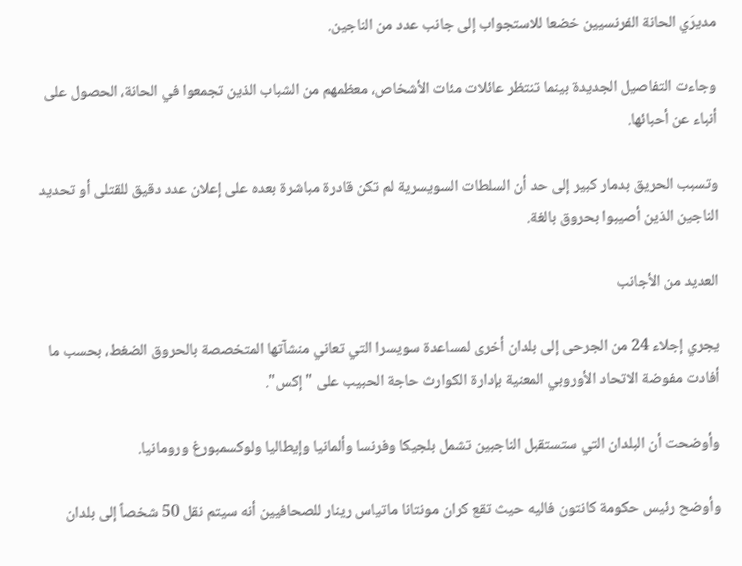مديرَي الحانة الفرنسيين خضعا للاستجواب إلى جانب عدد من الناجين.

وجاءت التفاصيل الجديدة بينما تنتظر عائلات مئات الأشخاص، معظمهم من الشباب الذين تجمعوا في الحانة، الحصول على أنباء عن أحبائها.

وتسبب الحريق بدمار كبير إلى حد أن السلطات السويسرية لم تكن قادرة مباشرة بعده على إعلان عدد دقيق للقتلى أو تحديد الناجين الذين أصيبوا بحروق بالغة.

العديد من الأجانب

يجري إجلاء 24 من الجرحى إلى بلدان أخرى لمساعدة سويسرا التي تعاني منشآتها المتخصصة بالحروق الضغط، بحسب ما أفادت مفوضة الاتحاد الأوروبي المعنية بإدارة الكوارث حاجة الحبيب على "إكس".

وأوضحت أن البلدان التي ستستقبل الناجبين تشمل بلجيكا وفرنسا وألمانيا وإيطاليا ولوكسمبورغ ورومانيا.

وأوضح رئيس حكومة كانتون فاليه حيث تقع كران مونتانا ماتياس رينار للصحافيين أنه سيتم نقل 50 شخصاً إلى بلدان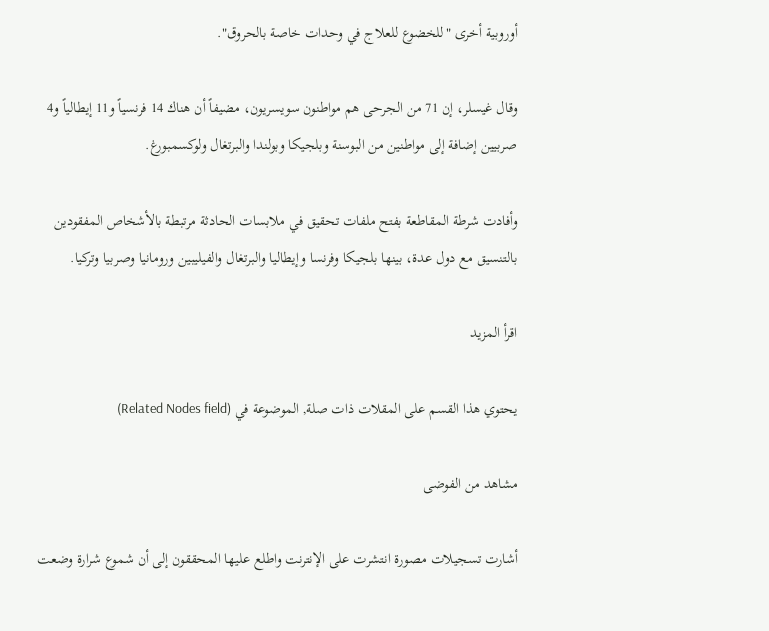أوروبية أخرى "للخضوع للعلاج في وحدات خاصة بالحروق".

وقال غيسلر، إن 71 من الجرحى هم مواطنون سويسريون، مضيفاً أن هناك 14 فرنسياً و11 إيطالياً و4 صربيين إضافة إلى مواطنين من البوسنة وبلجيكا وبولندا والبرتغال ولوكسمبورغ.

وأفادت شرطة المقاطعة بفتح ملفات تحقيق في ملابسات الحادثة مرتبطة بالأشخاص المفقودين بالتنسيق مع دول عدة، بينها بلجيكا وفرنسا وإيطاليا والبرتغال والفيليبين ورومانيا وصربيا وتركيا.

اقرأ المزيد

يحتوي هذا القسم على المقلات ذات صلة, الموضوعة في (Related Nodes field)

مشاهد من الفوضى

أشارت تسجيلات مصورة انتشرت على الإنترنت واطلع عليها المحققون إلى أن شموع شرارة وضعت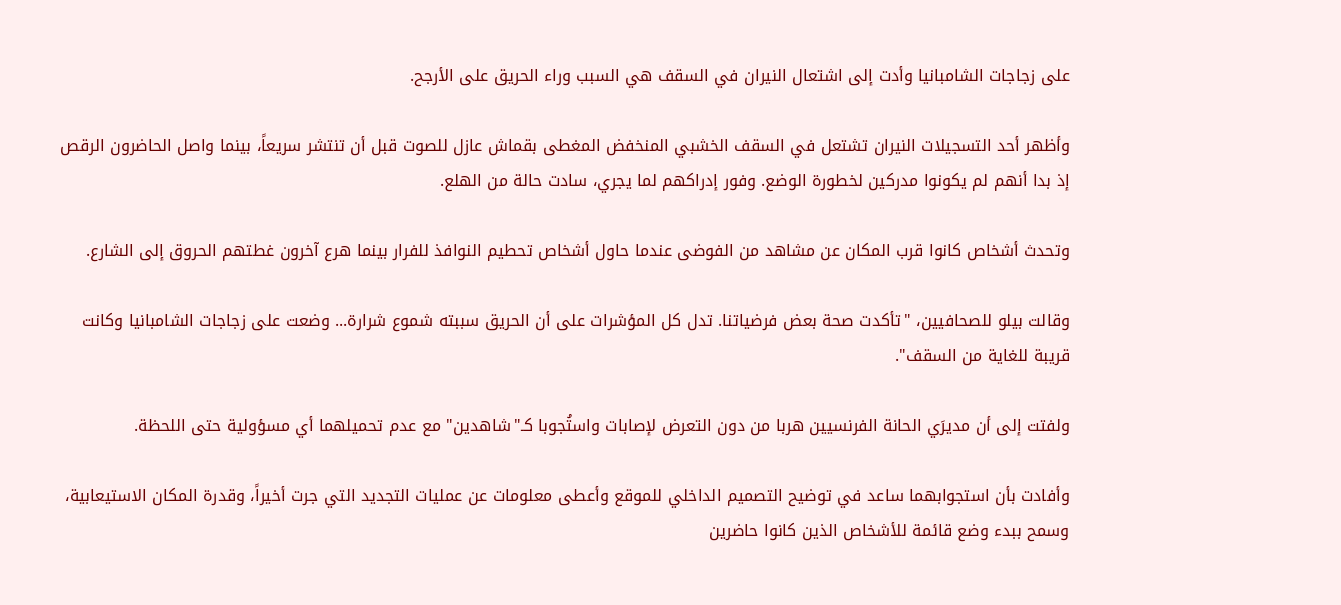على زجاجات الشامبانيا وأدت إلى اشتعال النيران في السقف هي السبب وراء الحريق على الأرجح.

وأظهر أحد التسجيلات النيران تشتعل في السقف الخشبي المنخفض المغطى بقماش عازل للصوت قبل أن تنتشر سريعاً، بينما واصل الحاضرون الرقص إذ بدا أنهم لم يكونوا مدركين لخطورة الوضع. وفور إدراكهم لما يجري، سادت حالة من الهلع.

وتحدث أشخاص كانوا قرب المكان عن مشاهد من الفوضى عندما حاول أشخاص تحطيم النوافذ للفرار بينما هرع آخرون غطتهم الحروق إلى الشارع.

وقالت بيلو للصحافيين، "تأكدت صحة بعض فرضياتنا. تدل كل المؤشرات على أن الحريق سببته شموع شرارة... وضعت على زجاجات الشامبانيا وكانت قريبة للغاية من السقف".

ولفتت إلى أن مديرَي الحانة الفرنسيين هربا من دون التعرض لإصابات واستُجوبا كـ"شاهدين" مع عدم تحميلهما أي مسؤولية حتى اللحظة.

وأفادت بأن استجوابهما ساعد في توضيح التصميم الداخلي للموقع وأعطى معلومات عن عمليات التجديد التي جرت أخيراً، وقدرة المكان الاستيعابية، وسمح ببدء وضع قائمة للأشخاص الذين كانوا حاضرين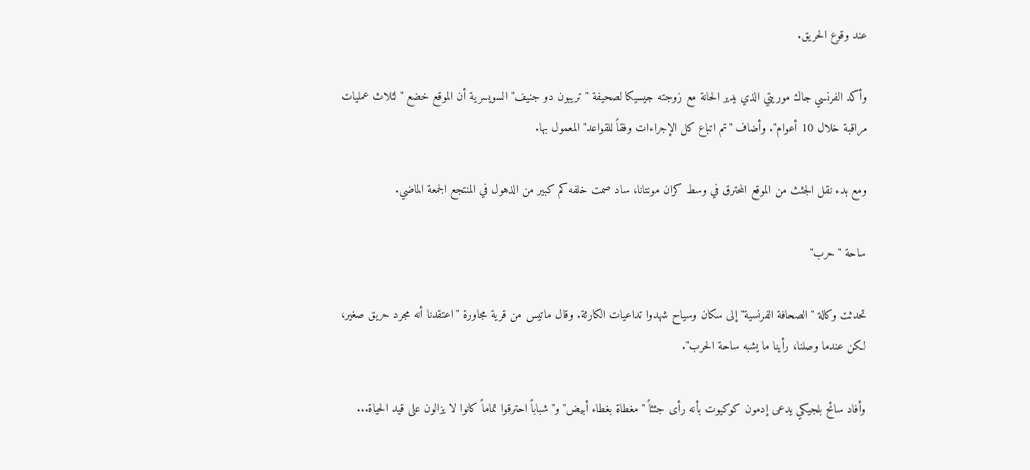عند وقوع الحريق.

وأكد الفرنسي جاك موريتي الذي يدير الحانة مع زوجته جيسيكا لصحيفة "تريبون دو جنيف" السويسرية أن الموقع خضع "لثلاث عمليات مراقبة خلال 10 أعوام". وأضاف "تم اتباع كل الإجراءات وفقاً للقواعد" المعمول بها.

ومع بدء نقل الجثث من الموقع المحترق في وسط كران مونتانا، ساد صمت خلفه كم كبير من الذهول في المنتجع الجمعة الماضي.

ساحة "حرب"

تحدثت وكالة "الصحافة الفرنسية" إلى سكان وسياح شهدوا تداعيات الكارثة. وقال ماتيس من قرية مجاورة "اعتقدنا أنه مجرد حريق صغير، لكن عندما وصلنا، رأينا ما يشبه ساحة الحرب".

وأفاد سائح بلجيكي يدعى إدمون كوكيوت بأنه رأى جثثاً "مغطاة بغطاء أبيض" و"شباباً احترقوا تماماً كانوا لا يزالون على قيد الحياة...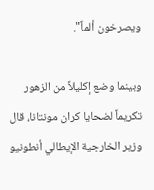ويصرخون ألماً".

وبينما وضع إكليلاً من الزهور تكريماً لضحايا كران مونتانا، قال وزير الخارجية الإيطالي أنطونيو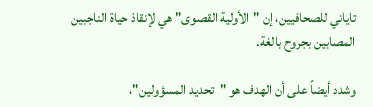تاياني للصحافيين، إن "الأولية القصوى" هي لإنقاذ حياة الناجبين المصابين بجروح بالغة.

وشدد أيضاً على أن الهدف هو "تحديد المسؤولين"،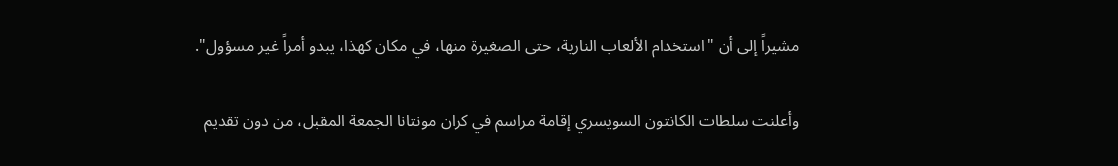مشيراً إلى أن "استخدام الألعاب النارية، حتى الصغيرة منها، في مكان كهذا، يبدو أمراً غير مسؤول".

وأعلنت سلطات الكانتون السويسري إقامة مراسم في كران مونتانا الجمعة المقبل، من دون تقديم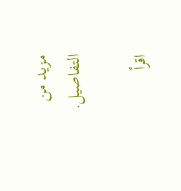مزيد من التفاصيل.

اقرأ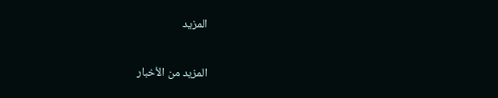المزيد

المزيد من الأخبار